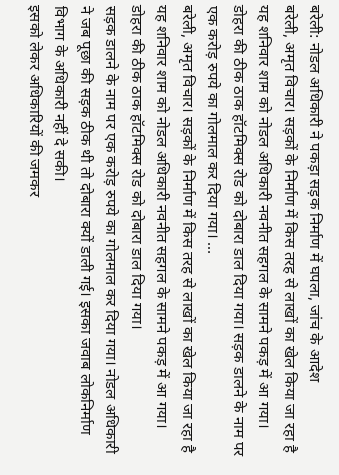बरेली: नोडल अधिकारी ने पकड़ा सड़क निर्माण में घपला, जांच के आदेश
बरेली, अमृत विचार। सड़कों के निर्माण में किस तरह से लाखों का खेल किया जा रहा है यह शनिवार शाम को नोडल अधिकारी नवनीत सहगल के सामने पकड़ में आ गया। डोहरा की ठीक ठाक हॉटमिक्स रोड को दोबारा डाल दिया गया। सड़क डालने के नाम पर एक करोड़ रुपये का गोलमाल कर दिया गया। …
बरेली, अमृत विचार। सड़कों के निर्माण में किस तरह से लाखों का खेल किया जा रहा है यह शनिवार शाम को नोडल अधिकारी नवनीत सहगल के सामने पकड़ में आ गया। डोहरा की ठीक ठाक हॉटमिक्स रोड को दोबारा डाल दिया गया।
सड़क डालने के नाम पर एक करोड़ रुपये का गोलमाल कर दिया गया। नोडल अधिकारी ने जब पूछा की सड़क ठीक थी तो दोबारा क्यों डाली गई। इसका जवाब लोकनिर्माण विभाग के अधिकारी नहीं दे सकी।
इसको लेकर अधिकारियों की जमकर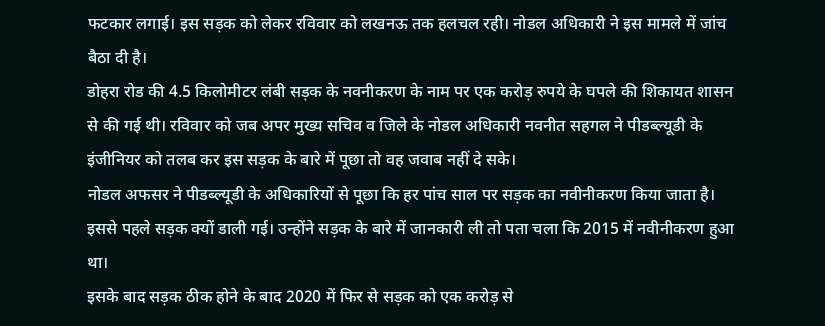फटकार लगाई। इस सड़क को लेकर रविवार को लखनऊ तक हलचल रही। नोडल अधिकारी ने इस मामले में जांच बैठा दी है।
डोहरा रोड की 4.5 किलोमीटर लंबी सड़क के नवनीकरण के नाम पर एक करोड़ रुपये के घपले की शिकायत शासन से की गई थी। रविवार को जब अपर मुख्य सचिव व जिले के नोडल अधिकारी नवनीत सहगल ने पीडब्ल्यूडी के इंजीनियर को तलब कर इस सड़क के बारे में पूछा तो वह जवाब नहीं दे सके।
नोडल अफसर ने पीडब्ल्यूडी के अधिकारियों से पूछा कि हर पांच साल पर सड़क का नवीनीकरण किया जाता है। इससे पहले सड़क क्यों डाली गई। उन्होंने सड़क के बारे में जानकारी ली तो पता चला कि 2015 में नवीनीकरण हुआ था।
इसके बाद सड़क ठीक होने के बाद 2020 में फिर से सड़क को एक करोड़ से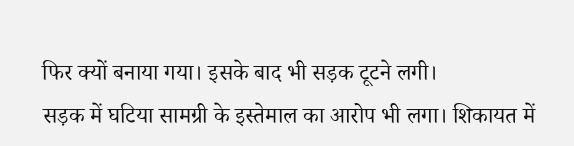फिर क्यों बनाया गया। इसके बाद भी सड़क टूटने लगी।
सड़क में घटिया सामग्री के इस्तेमाल का आरोप भी लगा। शिकायत में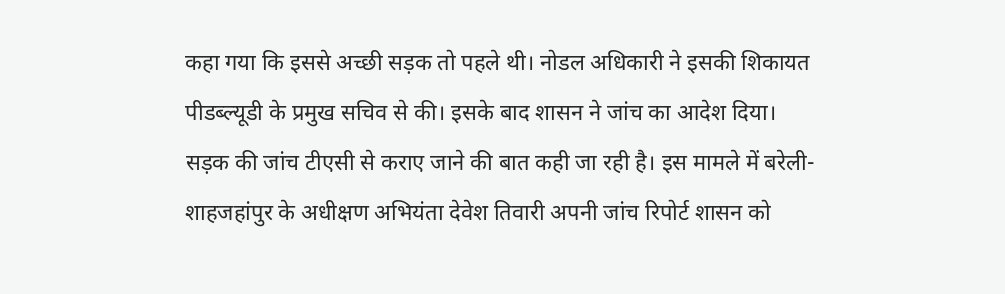कहा गया कि इससे अच्छी सड़क तो पहले थी। नोडल अधिकारी ने इसकी शिकायत पीडब्ल्यूडी के प्रमुख सचिव से की। इसके बाद शासन ने जांच का आदेश दिया।
सड़क की जांच टीएसी से कराए जाने की बात कही जा रही है। इस मामले में बरेली- शाहजहांपुर के अधीक्षण अभियंता देवेश तिवारी अपनी जांच रिपोर्ट शासन को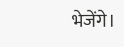भेजेंगे।